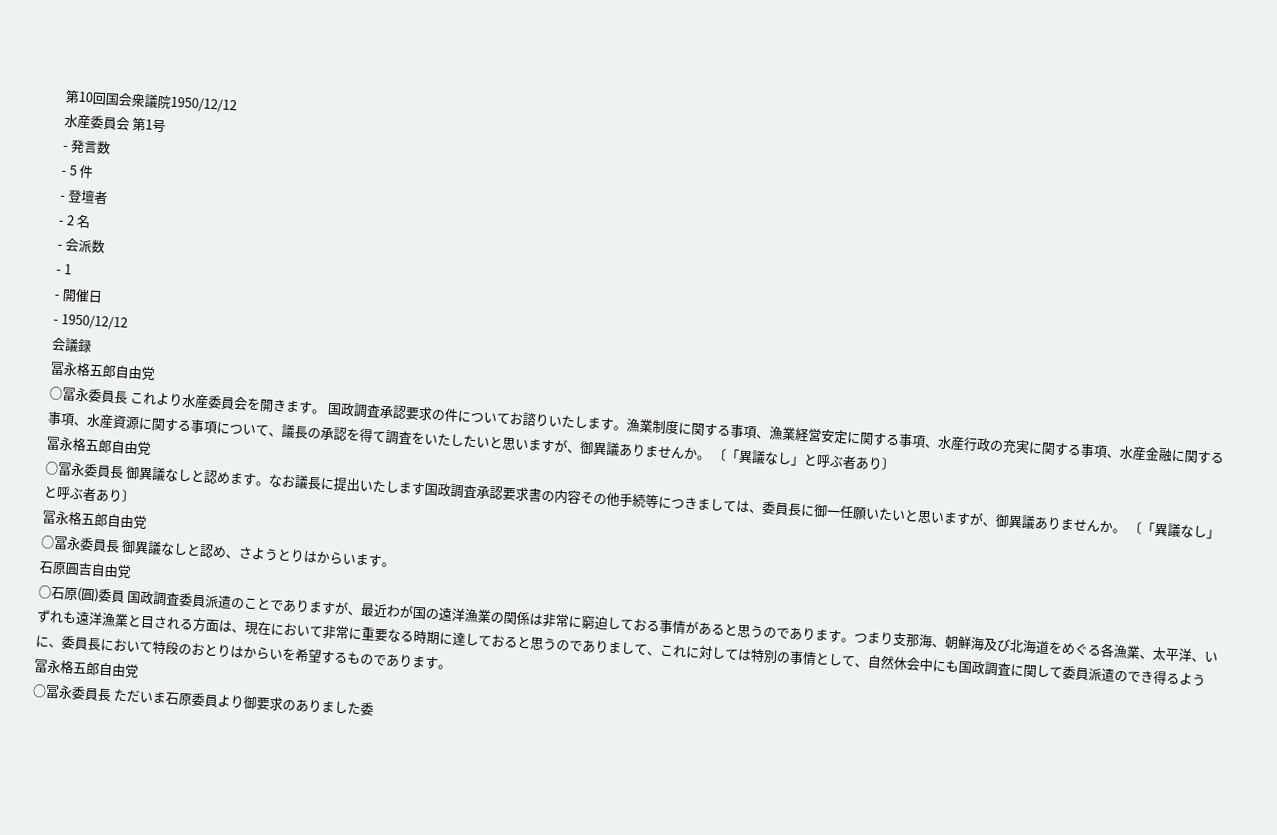第10回国会衆議院1950/12/12
水産委員会 第1号
- 発言数
- 5 件
- 登壇者
- 2 名
- 会派数
- 1
- 開催日
- 1950/12/12
会議録
冨永格五郎自由党
○冨永委員長 これより水産委員会を開きます。 国政調査承認要求の件についてお諮りいたします。漁業制度に関する事項、漁業経営安定に関する事項、水産行政の充実に関する事項、水産金融に関する事項、水産資源に関する事項について、議長の承認を得て調査をいたしたいと思いますが、御異議ありませんか。 〔「異議なし」と呼ぶ者あり〕
冨永格五郎自由党
○冨永委員長 御異議なしと認めます。なお議長に提出いたします国政調査承認要求書の内容その他手続等につきましては、委員長に御一任願いたいと思いますが、御異議ありませんか。 〔「異議なし」と呼ぶ者あり〕
冨永格五郎自由党
○冨永委員長 御異議なしと認め、さようとりはからいます。
石原圓吉自由党
○石原(圓)委員 国政調査委員派遣のことでありますが、最近わが国の遠洋漁業の関係は非常に窮迫しておる事情があると思うのであります。つまり支那海、朝鮮海及び北海道をめぐる各漁業、太平洋、いずれも遠洋漁業と目される方面は、現在において非常に重要なる時期に達しておると思うのでありまして、これに対しては特別の事情として、自然休会中にも国政調査に関して委員派遣のでき得るように、委員長において特段のおとりはからいを希望するものであります。
冨永格五郎自由党
○冨永委員長 ただいま石原委員より御要求のありました委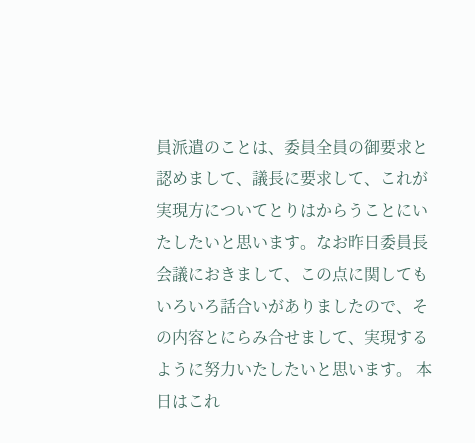員派遣のことは、委員全員の御要求と認めまして、議長に要求して、これが実現方についてとりはからうことにいたしたいと思います。なお昨日委員長会議におきまして、この点に関してもいろいろ話合いがありましたので、その内容とにらみ合せまして、実現するように努力いたしたいと思います。 本日はこれ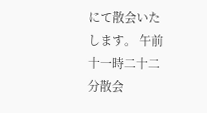にて散会いたします。 午前十一時二十二分散会